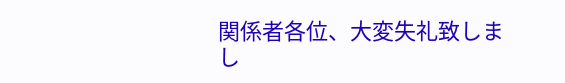関係者各位、大変失礼致しまし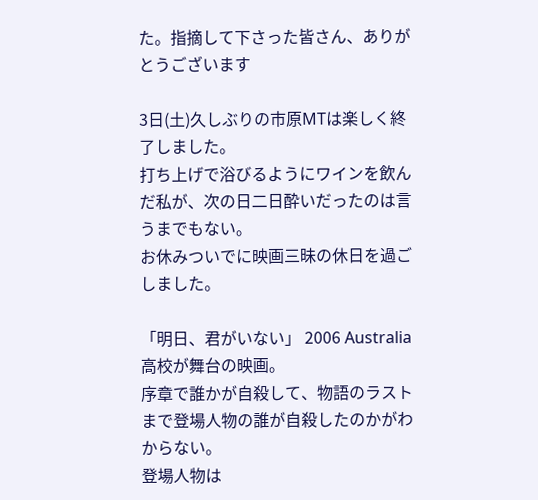た。指摘して下さった皆さん、ありがとうございます

3日(土)久しぶりの市原MTは楽しく終了しました。
打ち上げで浴びるようにワインを飲んだ私が、次の日二日酔いだったのは言うまでもない。
お休みついでに映画三昧の休日を過ごしました。

「明日、君がいない」 2006 Australia
高校が舞台の映画。
序章で誰かが自殺して、物語のラストまで登場人物の誰が自殺したのかがわからない。
登場人物は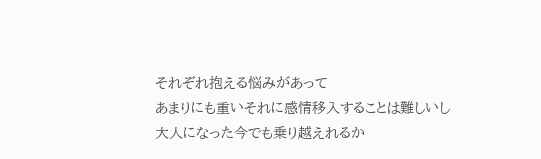それぞれ抱える悩みがあって
あまりにも重いそれに感情移入することは難しいし
大人になった今でも乗り越えれるか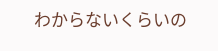わからないくらいの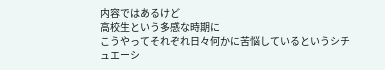内容ではあるけど
高校生という多感な時期に
こうやってそれぞれ日々何かに苦悩しているというシチュエーシ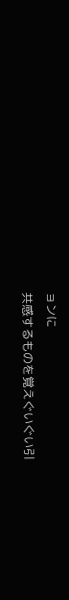ョンに
共感するものを覚えぐいぐい引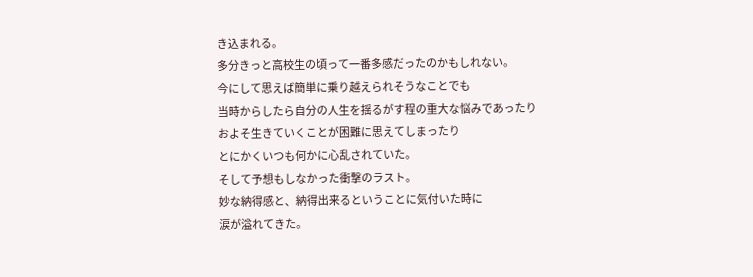き込まれる。
多分きっと高校生の頃って一番多感だったのかもしれない。
今にして思えば簡単に乗り越えられそうなことでも
当時からしたら自分の人生を揺るがす程の重大な悩みであったり
およそ生きていくことが困難に思えてしまったり
とにかくいつも何かに心乱されていた。
そして予想もしなかった衝撃のラスト。
妙な納得感と、納得出来るということに気付いた時に
涙が溢れてきた。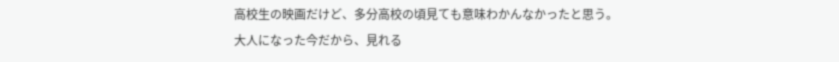高校生の映画だけど、多分高校の頃見ても意味わかんなかったと思う。
大人になった今だから、見れる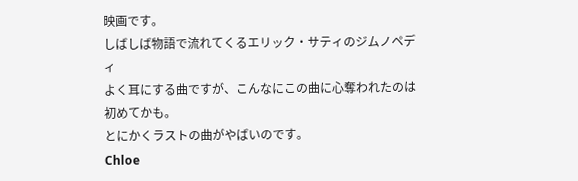映画です。
しばしば物語で流れてくるエリック・サティのジムノペディ
よく耳にする曲ですが、こんなにこの曲に心奪われたのは初めてかも。
とにかくラストの曲がやばいのです。
Chloe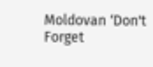Moldovan ‘Don't Forget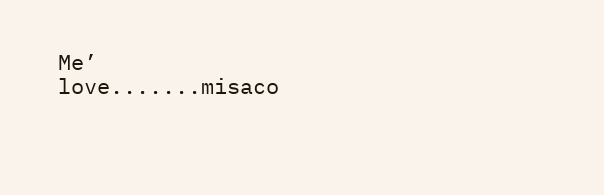Me’
love.......misaco